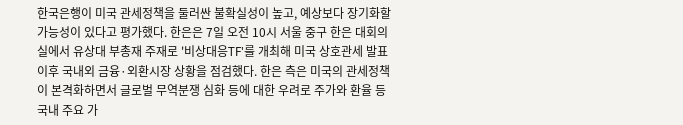한국은행이 미국 관세정책을 둘러싼 불확실성이 높고, 예상보다 장기화할 가능성이 있다고 평가했다. 한은은 7일 오전 10시 서울 중구 한은 대회의실에서 유상대 부총재 주재로 '비상대응TF'를 개최해 미국 상호관세 발표 이후 국내외 금융·외환시장 상황을 점검했다. 한은 측은 미국의 관세정책이 본격화하면서 글로벌 무역분쟁 심화 등에 대한 우려로 주가와 환율 등 국내 주요 가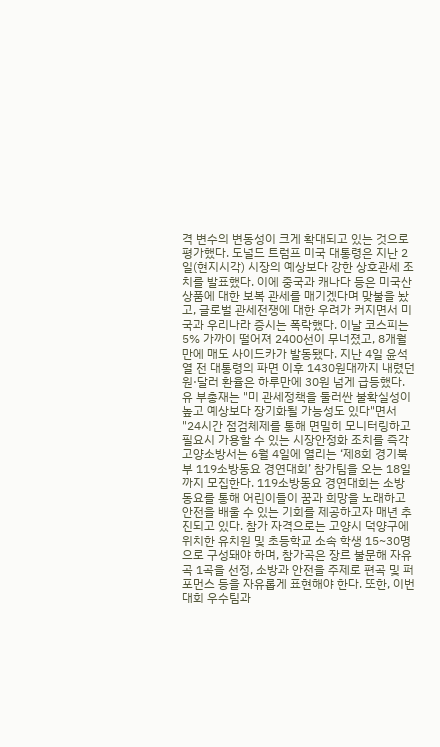격 변수의 변동성이 크게 확대되고 있는 것으로 평가했다. 도널드 트럼프 미국 대통령은 지난 2일(현지시각) 시장의 예상보다 강한 상호관세 조치를 발표했다. 이에 중국과 캐나다 등은 미국산 상품에 대한 보복 관세를 매기겠다며 맞불을 놨고, 글로벌 관세전쟁에 대한 우려가 커지면서 미국과 우리나라 증시는 폭락했다. 이날 코스피는 5% 가까이 떨어져 2400선이 무너졌고, 8개월 만에 매도 사이드카가 발동됐다. 지난 4일 윤석열 전 대통령의 파면 이후 1430원대까지 내렸던 원·달러 환율은 하루만에 30원 넘게 급등했다. 유 부총재는 "미 관세정책을 둘러싼 불확실성이 높고 예상보다 장기화될 가능성도 있다"면서 "24시간 점검체제를 통해 면밀히 모니터링하고 필요시 가용할 수 있는 시장안정화 조치를 즉각
고양소방서는 6월 4일에 열리는 ‘제8회 경기북부 119소방동요 경연대회’ 참가팀을 오는 18일까지 모집한다. 119소방동요 경연대회는 소방동요를 통해 어린이들이 꿈과 희망을 노래하고 안전을 배울 수 있는 기회를 제공하고자 매년 추진되고 있다. 참가 자격으로는 고양시 덕양구에 위치한 유치원 및 초등학교 소속 학생 15~30명으로 구성돼야 하며, 참가곡은 장르 불문해 자유곡 1곡을 선정, 소방과 안전을 주제로 편곡 및 퍼포먼스 등을 자유롭게 표현해야 한다. 또한, 이번 대회 우수팀과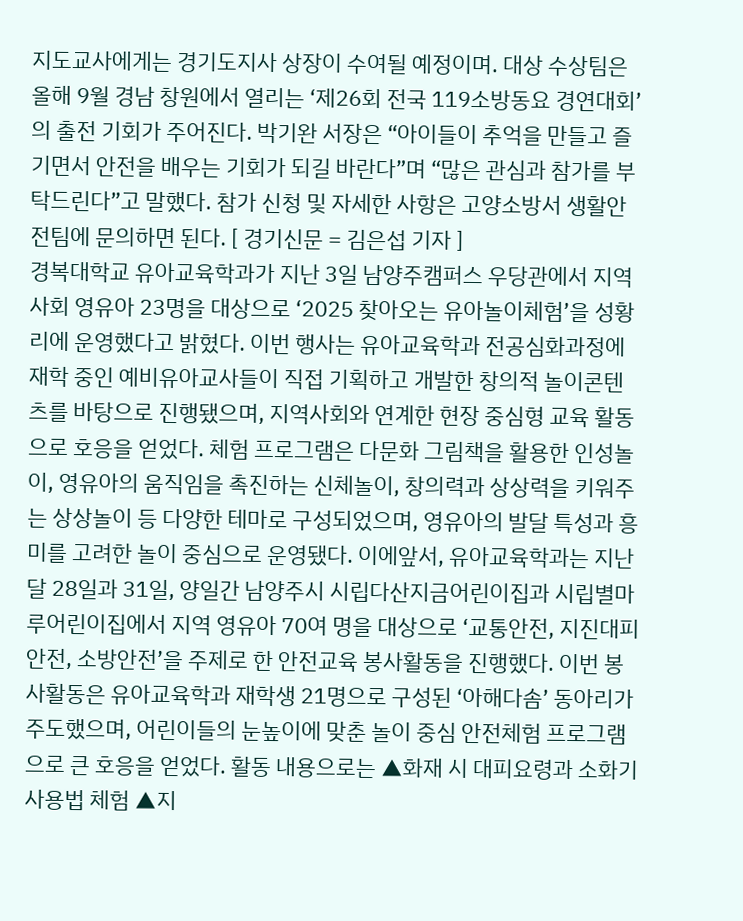지도교사에게는 경기도지사 상장이 수여될 예정이며. 대상 수상팀은 올해 9월 경남 창원에서 열리는 ‘제26회 전국 119소방동요 경연대회’의 출전 기회가 주어진다. 박기완 서장은 “아이들이 추억을 만들고 즐기면서 안전을 배우는 기회가 되길 바란다”며 “많은 관심과 참가를 부탁드린다”고 말했다. 참가 신청 및 자세한 사항은 고양소방서 생활안전팀에 문의하면 된다. [ 경기신문 = 김은섭 기자 ]
경복대학교 유아교육학과가 지난 3일 남양주캠퍼스 우당관에서 지역사회 영유아 23명을 대상으로 ‘2025 찾아오는 유아놀이체험’을 성황리에 운영했다고 밝혔다. 이번 행사는 유아교육학과 전공심화과정에 재학 중인 예비유아교사들이 직접 기획하고 개발한 창의적 놀이콘텐츠를 바탕으로 진행됐으며, 지역사회와 연계한 현장 중심형 교육 활동으로 호응을 얻었다. 체험 프로그램은 다문화 그림책을 활용한 인성놀이, 영유아의 움직임을 촉진하는 신체놀이, 창의력과 상상력을 키워주는 상상놀이 등 다양한 테마로 구성되었으며, 영유아의 발달 특성과 흥미를 고려한 놀이 중심으로 운영됐다. 이에앞서, 유아교육학과는 지난달 28일과 31일, 양일간 남양주시 시립다산지금어린이집과 시립별마루어린이집에서 지역 영유아 70여 명을 대상으로 ‘교통안전, 지진대피 안전, 소방안전’을 주제로 한 안전교육 봉사활동을 진행했다. 이번 봉사활동은 유아교육학과 재학생 21명으로 구성된 ‘아해다솜’ 동아리가 주도했으며, 어린이들의 눈높이에 맞춘 놀이 중심 안전체험 프로그램으로 큰 호응을 얻었다. 활동 내용으로는 ▲화재 시 대피요령과 소화기 사용법 체험 ▲지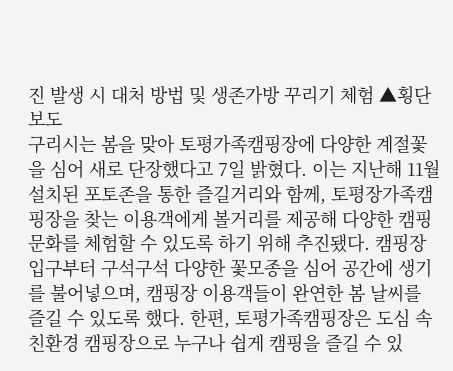진 발생 시 대처 방법 및 생존가방 꾸리기 체험 ▲횡단보도
구리시는 봄을 맞아 토평가족캠핑장에 다양한 계절꽃을 심어 새로 단장했다고 7일 밝혔다. 이는 지난해 11월 설치된 포토존을 통한 즐길거리와 함께, 토평장가족캠핑장을 찾는 이용객에게 볼거리를 제공해 다양한 캠핑 문화를 체험할 수 있도록 하기 위해 추진됐다. 캠핑장 입구부터 구석구석 다양한 꽃모종을 심어 공간에 생기를 불어넣으며, 캠핑장 이용객들이 완연한 봄 날씨를 즐길 수 있도록 했다. 한편, 토평가족캠핑장은 도심 속 친환경 캠핑장으로 누구나 쉽게 캠핑을 즐길 수 있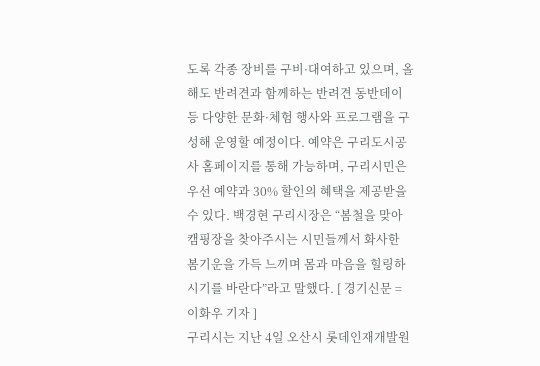도록 각종 장비를 구비·대여하고 있으며, 올해도 반려견과 함께하는 반려견 동반데이 등 다양한 문화·체험 행사와 프로그램을 구성해 운영할 예정이다. 예약은 구리도시공사 홈페이지를 통해 가능하며, 구리시민은 우선 예약과 30% 할인의 혜택을 제공받을 수 있다. 백경현 구리시장은 “봄철을 맞아 캠핑장을 찾아주시는 시민들께서 화사한 봄기운을 가득 느끼며 몸과 마음을 힐링하시기를 바란다”라고 말했다. [ 경기신문 = 이화우 기자 ]
구리시는 지난 4일 오산시 롯데인재개발원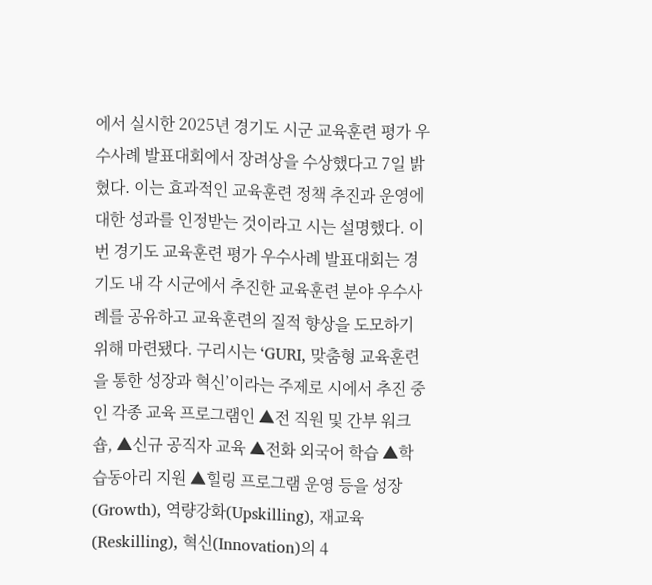에서 실시한 2025년 경기도 시군 교육훈련 평가 우수사례 발표대회에서 장려상을 수상했다고 7일 밝혔다. 이는 효과적인 교육훈련 정책 추진과 운영에 대한 성과를 인정받는 것이라고 시는 설명했다. 이번 경기도 교육훈련 평가 우수사례 발표대회는 경기도 내 각 시군에서 추진한 교육훈련 분야 우수사례를 공유하고 교육훈련의 질적 향상을 도모하기 위해 마련됐다. 구리시는 ‘GURI, 맞춤형 교육훈련을 통한 성장과 혁신’이라는 주제로 시에서 추진 중인 각종 교육 프로그램인 ▲전 직원 및 간부 워크숍, ▲신규 공직자 교육 ▲전화 외국어 학습 ▲학습동아리 지원 ▲힐링 프로그램 운영 등을 성장(Growth), 역량강화(Upskilling), 재교육(Reskilling), 혁신(Innovation)의 4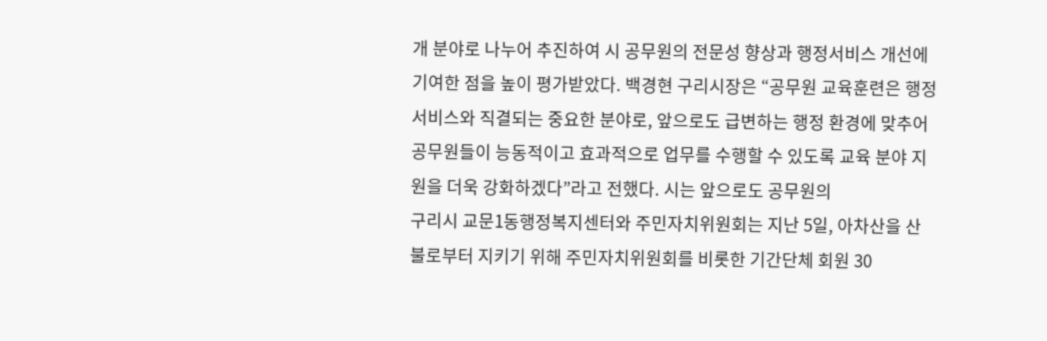개 분야로 나누어 추진하여 시 공무원의 전문성 향상과 행정서비스 개선에 기여한 점을 높이 평가받았다. 백경현 구리시장은 “공무원 교육훈련은 행정서비스와 직결되는 중요한 분야로, 앞으로도 급변하는 행정 환경에 맞추어 공무원들이 능동적이고 효과적으로 업무를 수행할 수 있도록 교육 분야 지원을 더욱 강화하겠다”라고 전했다. 시는 앞으로도 공무원의
구리시 교문1동행정복지센터와 주민자치위원회는 지난 5일, 아차산을 산불로부터 지키기 위해 주민자치위원회를 비롯한 기간단체 회원 30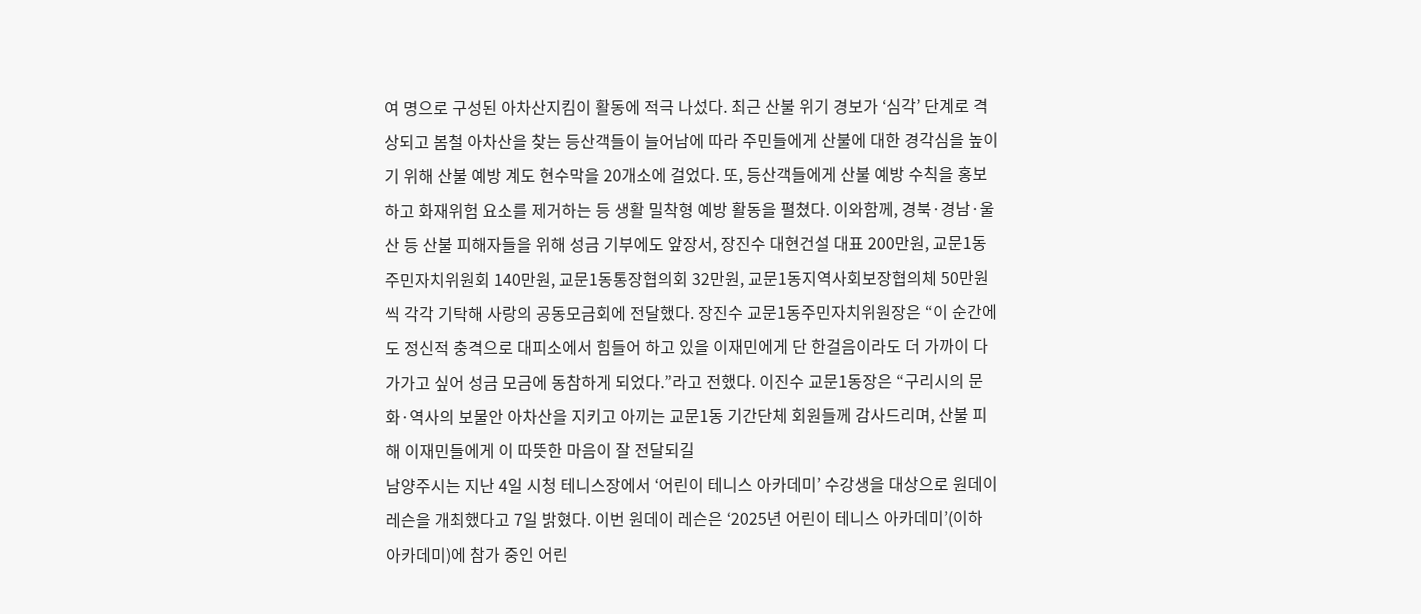여 명으로 구성된 아차산지킴이 활동에 적극 나섰다. 최근 산불 위기 경보가 ‘심각’ 단계로 격상되고 봄철 아차산을 찾는 등산객들이 늘어남에 따라 주민들에게 산불에 대한 경각심을 높이기 위해 산불 예방 계도 현수막을 20개소에 걸었다. 또, 등산객들에게 산불 예방 수칙을 홍보하고 화재위험 요소를 제거하는 등 생활 밀착형 예방 활동을 펼쳤다. 이와함께, 경북·경남·울산 등 산불 피해자들을 위해 성금 기부에도 앞장서, 장진수 대현건설 대표 200만원, 교문1동주민자치위원회 140만원, 교문1동통장협의회 32만원, 교문1동지역사회보장협의체 50만원씩 각각 기탁해 사랑의 공동모금회에 전달했다. 장진수 교문1동주민자치위원장은 “이 순간에도 정신적 충격으로 대피소에서 힘들어 하고 있을 이재민에게 단 한걸음이라도 더 가까이 다가가고 싶어 성금 모금에 동참하게 되었다.”라고 전했다. 이진수 교문1동장은 “구리시의 문화·역사의 보물안 아차산을 지키고 아끼는 교문1동 기간단체 회원들께 감사드리며, 산불 피해 이재민들에게 이 따뜻한 마음이 잘 전달되길
남양주시는 지난 4일 시청 테니스장에서 ‘어린이 테니스 아카데미’ 수강생을 대상으로 원데이 레슨을 개최했다고 7일 밝혔다. 이번 원데이 레슨은 ‘2025년 어린이 테니스 아카데미’(이하 아카데미)에 참가 중인 어린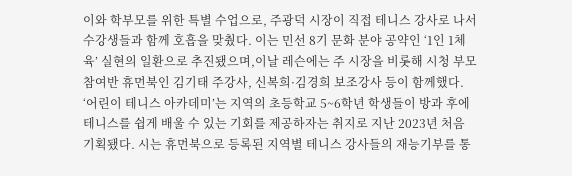이와 학부모를 위한 특별 수업으로, 주광덕 시장이 직접 테니스 강사로 나서 수강생들과 함께 호흡을 맞췄다. 이는 민선 8기 문화 분야 공약인 ‘1인 1체육’ 실현의 일환으로 추진됐으며,이날 레슨에는 주 시장을 비롯해 시청 부모참여반 휴먼북인 김기태 주강사, 신복희·김경희 보조강사 등이 함께했다. ‘어린이 테니스 아카데미’는 지역의 초등학교 5~6학년 학생들이 방과 후에 테니스를 쉽게 배울 수 있는 기회를 제공하자는 취지로 지난 2023년 처음 기획됐다. 시는 휴먼북으로 등록된 지역별 테니스 강사들의 재능기부를 통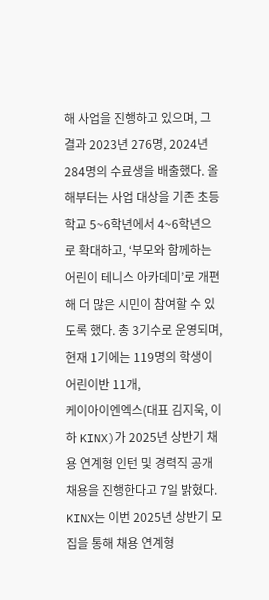해 사업을 진행하고 있으며, 그 결과 2023년 276명, 2024년 284명의 수료생을 배출했다. 올해부터는 사업 대상을 기존 초등학교 5~6학년에서 4~6학년으로 확대하고, ‘부모와 함께하는 어린이 테니스 아카데미’로 개편해 더 많은 시민이 참여할 수 있도록 했다. 총 3기수로 운영되며, 현재 1기에는 119명의 학생이 어린이반 11개,
케이아이엔엑스(대표 김지욱, 이하 KINX)가 2025년 상반기 채용 연계형 인턴 및 경력직 공개 채용을 진행한다고 7일 밝혔다. KINX는 이번 2025년 상반기 모집을 통해 채용 연계형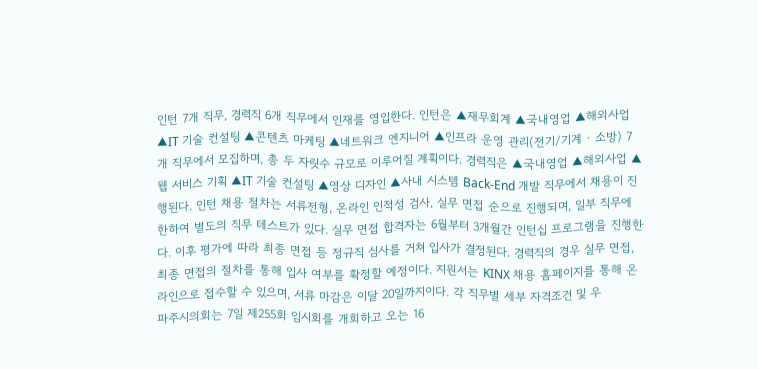인턴 7개 직무, 경력직 6개 직무에서 인재를 영입한다. 인턴은 ▲재무회계 ▲국내영업 ▲해외사업 ▲IT 기술 컨설팅 ▲콘텐츠 마케팅 ▲네트워크 엔지니어 ▲인프라 운영 관리(전기/기계 ∙ 소방) 7개 직무에서 모집하며, 총 두 자릿수 규모로 이루어질 계획이다. 경력직은 ▲국내영업 ▲해외사업 ▲웹 서비스 기획 ▲IT 기술 컨설팅 ▲영상 디자인 ▲사내 시스템 Back-End 개발 직무에서 채용이 진행된다. 인턴 채용 절차는 서류전형, 온라인 인적성 검사, 실무 면접 순으로 진행되며, 일부 직무에 한하여 별도의 직무 테스트가 있다. 실무 면접 합격자는 6월부터 3개월간 인턴십 프로그램을 진행한다. 이후 평가에 따라 최종 면접 등 정규직 심사를 거쳐 입사가 결정된다. 경력직의 경우 실무 면접, 최종 면접의 절차를 통해 입사 여부를 확정할 예정이다. 지원서는 KINX 채용 홈페이지를 통해 온라인으로 접수할 수 있으며, 서류 마감은 이달 20일까지이다. 각 직무별 세부 자격조건 및 우
파주시의회는 7일 제255회 임시회를 개회하고 오는 16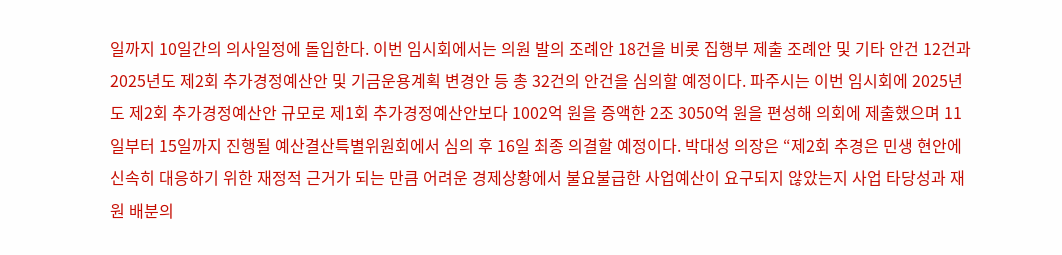일까지 10일간의 의사일정에 돌입한다. 이번 임시회에서는 의원 발의 조례안 18건을 비롯 집행부 제출 조례안 및 기타 안건 12건과 2025년도 제2회 추가경정예산안 및 기금운용계획 변경안 등 총 32건의 안건을 심의할 예정이다. 파주시는 이번 임시회에 2025년도 제2회 추가경정예산안 규모로 제1회 추가경정예산안보다 1002억 원을 증액한 2조 3050억 원을 편성해 의회에 제출했으며 11일부터 15일까지 진행될 예산결산특별위원회에서 심의 후 16일 최종 의결할 예정이다. 박대성 의장은 “제2회 추경은 민생 현안에 신속히 대응하기 위한 재정적 근거가 되는 만큼 어려운 경제상황에서 불요불급한 사업예산이 요구되지 않았는지 사업 타당성과 재원 배분의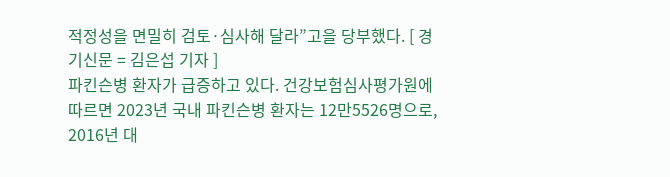적정성을 면밀히 검토·심사해 달라”고을 당부했다. [ 경기신문 = 김은섭 기자 ]
파킨슨병 환자가 급증하고 있다. 건강보험심사평가원에 따르면 2023년 국내 파킨슨병 환자는 12만5526명으로, 2016년 대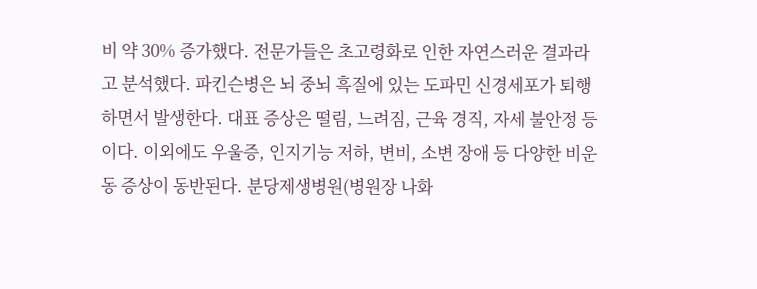비 약 30% 증가했다. 전문가들은 초고령화로 인한 자연스러운 결과라고 분석했다. 파킨슨병은 뇌 중뇌 흑질에 있는 도파민 신경세포가 퇴행하면서 발생한다. 대표 증상은 떨림, 느려짐, 근육 경직, 자세 불안정 등이다. 이외에도 우울증, 인지기능 저하, 변비, 소변 장애 등 다양한 비운동 증상이 동반된다. 분당제생병원(병원장 나화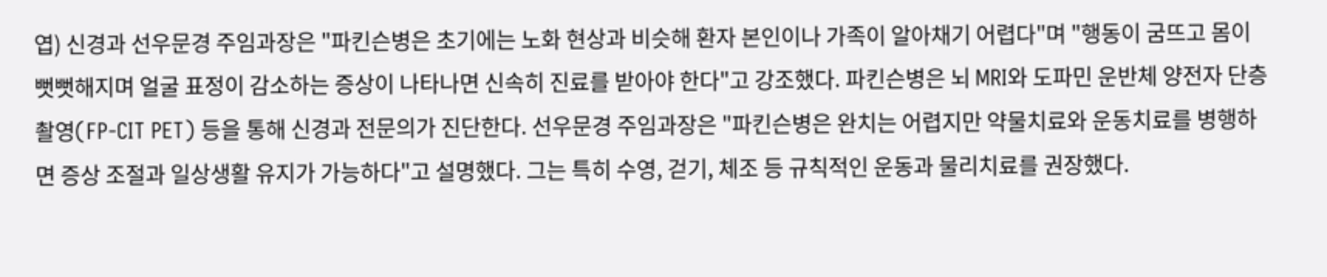엽) 신경과 선우문경 주임과장은 "파킨슨병은 초기에는 노화 현상과 비슷해 환자 본인이나 가족이 알아채기 어렵다"며 "행동이 굼뜨고 몸이 뻣뻣해지며 얼굴 표정이 감소하는 증상이 나타나면 신속히 진료를 받아야 한다"고 강조했다. 파킨슨병은 뇌 MRI와 도파민 운반체 양전자 단층촬영(FP-CIT PET) 등을 통해 신경과 전문의가 진단한다. 선우문경 주임과장은 "파킨슨병은 완치는 어렵지만 약물치료와 운동치료를 병행하면 증상 조절과 일상생활 유지가 가능하다"고 설명했다. 그는 특히 수영, 걷기, 체조 등 규칙적인 운동과 물리치료를 권장했다.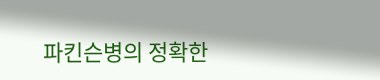파킨슨병의 정확한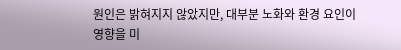원인은 밝혀지지 않았지만, 대부분 노화와 환경 요인이 영향을 미